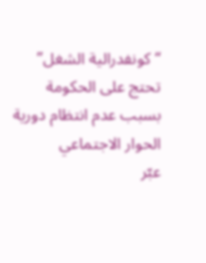“كونفدرالية الشغل” تحتج على الحكومة بسبب عدم انتظام دورية الحوار الاجتماعي
عبّر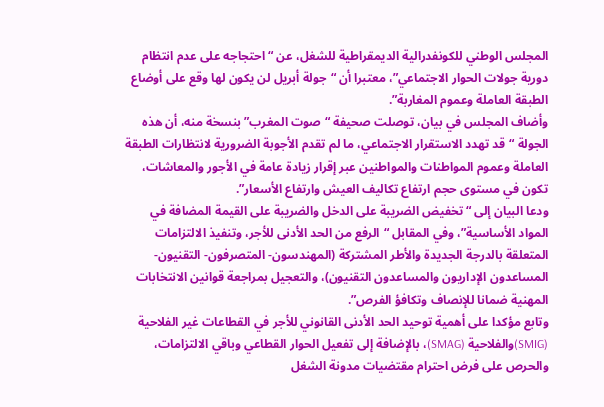المجلس الوطني للكونفدرالية الديمقراطية للشغل، عن “احتجاجه على عدم انتظام دورية جولات الحوار الاجتماعي”، معتبرا أن “جولة أبريل لن يكون لها وقع على أوضاع الطبقة العاملة وعموم المغاربة”.
وأضاف المجلس في بيان، توصلت صحيفة “صوت المغرب” بنسخة منه، أن هذه الجولة “قد تهدد الاستقرار الاجتماعي، ما لم تقدم الأجوبة الضرورية لانتظارات الطبقة العاملة وعموم المواطنات والمواطنين عبر إقرار زيادة عامة في الأجور والمعاشات، تكون في مستوى حجم ارتفاع تكاليف العيش وارتفاع الأسعار”.
ودعا البيان إلى “تخفيض الضريبة على الدخل والضريبة على القيمة المضافة في المواد الأساسية”، وفي المقابل “الرفع من الحد الأدنى للأجر، وتنفيذ الالتزامات المتعلقة بالدرجة الجديدة والأطر المشتركة (المهندسون- المتصرفون- التقنيون- المساعدون الإداريون والمساعدون التقنيون)، والتعجيل بمراجعة قوانين الانتخابات المهنية ضمانا للإنصاف وتكافؤ الفرص”.
وتابع مؤكدا على أهمية توحيد الحد الأدنى القانوني للأجر في القطاعات غير الفلاحية (SMIG)والفلاحية (SMAG)، بالإضافة إلى تفعيل الحوار القطاعي وباقي الالتزامات، والحرص على فرض احترام مقتضيات مدونة الشغل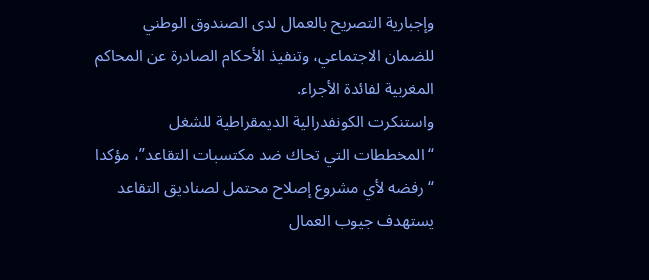وإجبارية التصريح بالعمال لدى الصندوق الوطني للضمان الاجتماعي، وتنفيذ الأحكام الصادرة عن المحاكم المغربية لفائدة الأجراء.
واستنكرت الكونفدرالية الديمقراطية للشغل “المخططات التي تحاك ضد مكتسبات التقاعد”، مؤكدا “رفضه لأي مشروع إصلاح محتمل لصناديق التقاعد يستهدف جيوب العمال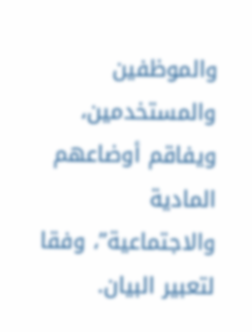والموظفين والمستخدمين، ويفاقم أوضاعهم المادية والاجتماعية”، وفقا لتعبير البيان.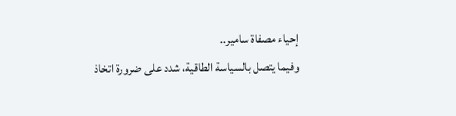إحياء مصفاة سامير..
وفيما يتصل بالسياسة الطاقية، شدد على ضرورة اتخاذ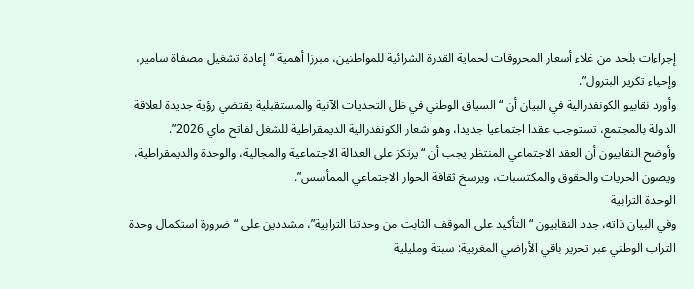إجراءات بلحد من غلاء أسعار المحروقات لحماية القدرة الشرائية للمواطنين، مبرزا أهمية “إعادة تشغيل مصفاة سامير، وإحياء تكرير البترول”.
وأورد نقابيو الكونفدرالية في البيان أن “السياق الوطني في ظل التحديات الآنية والمستقبلية يقتضي رؤية جديدة لعلاقة الدولة بالمجتمع، تستوجب عقدا اجتماعيا جديدا، وهو شعار الكونفدرالية الديمقراطية للشغل لفاتح ماي 2026”.
وأوضح النقابيون أن العقد الاجتماعي المنتظر يجب أن “يرتكز على العدالة الاجتماعية والمجالية، والوحدة والديمقراطية، ويصون الحريات والحقوق والمكتسبات، ويرسخ ثقافة الحوار الاجتماعي الممأسس”.
الوحدة الترابية
وفي البيان ذاته، جدد النقابيون “التأكيد على الموقف الثابت من وحدتنا الترابية”، مشددين على “ضرورة استكمال وحدة التراب الوطني عبر تحرير باقي الأراضي المغربية: سبتة ومليلية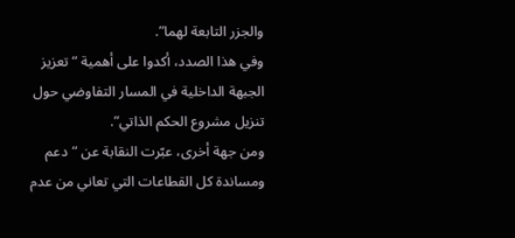والجزر التابعة لهما”.
وفي هذا الصدد، أكدوا على أهمية “تعزيز الجبهة الداخلية في المسار التفاوضي حول تنزيل مشروع الحكم الذاتي”.
ومن جهة أخرى، عبّرت النقابة عن “دعم ومساندة كل القطاعات التي تعاني من عدم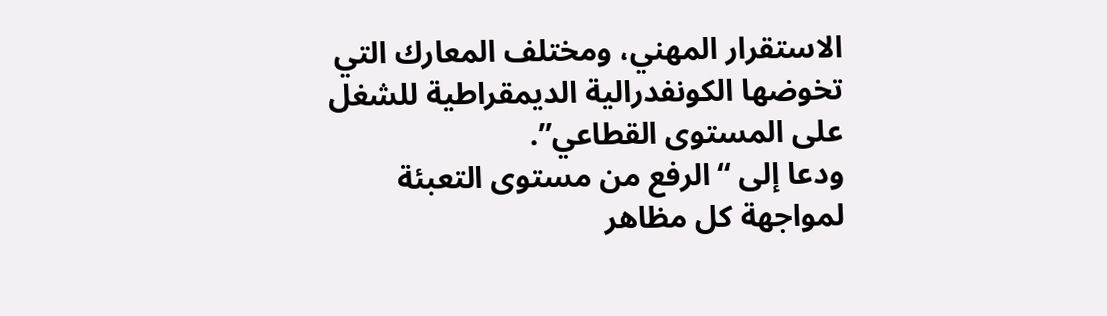الاستقرار المهني، ومختلف المعارك التي تخوضها الكونفدرالية الديمقراطية للشغل على المستوى القطاعي”.
ودعا إلى “الرفع من مستوى التعبئة لمواجهة كل مظاهر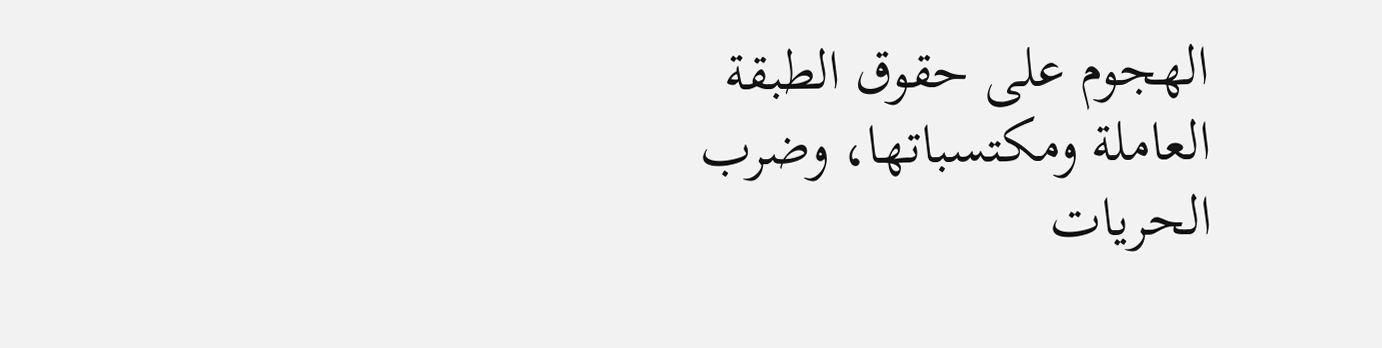الهجوم على حقوق الطبقة العاملة ومكتسباتها، وضرب الحريات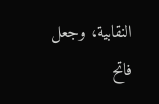النقابية، وجعل فاتح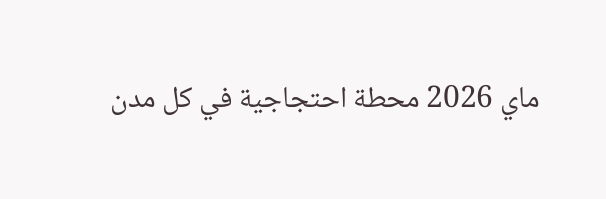ماي 2026 محطة احتجاجية في كل مدن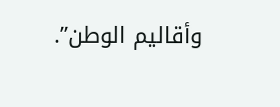وأقاليم الوطن”.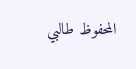المحفوظ طالبي